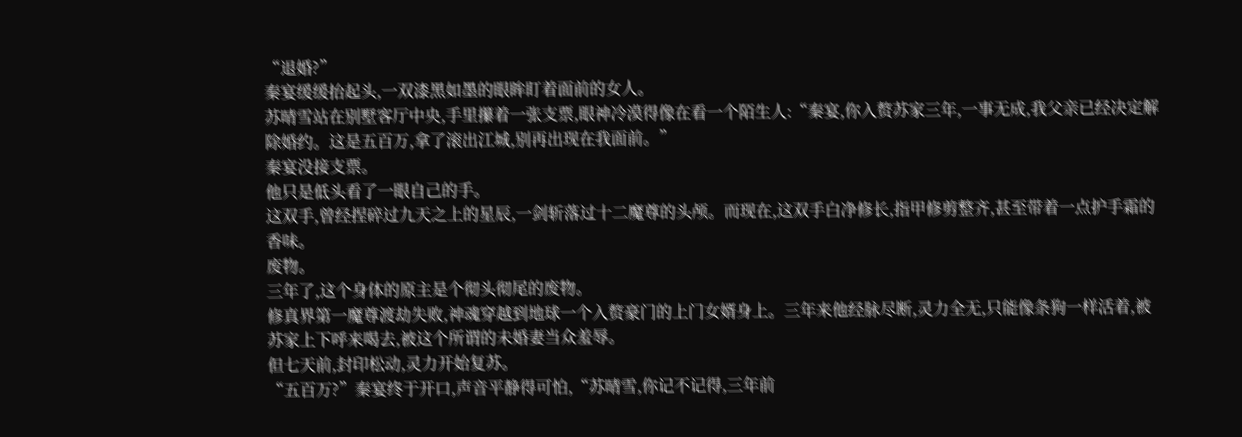“退婚?”
秦宴缓缓抬起头,一双漆黑如墨的眼眸盯着面前的女人。
苏晴雪站在别墅客厅中央,手里攥着一张支票,眼神冷漠得像在看一个陌生人:“秦宴,你入赘苏家三年,一事无成,我父亲已经决定解除婚约。这是五百万,拿了滚出江城,别再出现在我面前。”
秦宴没接支票。
他只是低头看了一眼自己的手。
这双手,曾经捏碎过九天之上的星辰,一剑斩落过十二魔尊的头颅。而现在,这双手白净修长,指甲修剪整齐,甚至带着一点护手霜的香味。
废物。
三年了,这个身体的原主是个彻头彻尾的废物。
修真界第一魔尊渡劫失败,神魂穿越到地球一个入赘豪门的上门女婿身上。三年来他经脉尽断,灵力全无,只能像条狗一样活着,被苏家上下呼来喝去,被这个所谓的未婚妻当众羞辱。
但七天前,封印松动,灵力开始复苏。
“五百万?”秦宴终于开口,声音平静得可怕,“苏晴雪,你记不记得,三年前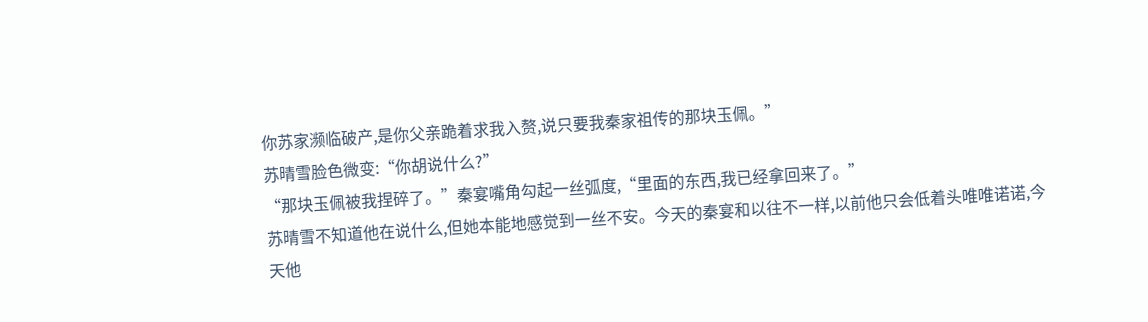你苏家濒临破产,是你父亲跪着求我入赘,说只要我秦家祖传的那块玉佩。”
苏晴雪脸色微变:“你胡说什么?”
“那块玉佩被我捏碎了。”秦宴嘴角勾起一丝弧度,“里面的东西,我已经拿回来了。”
苏晴雪不知道他在说什么,但她本能地感觉到一丝不安。今天的秦宴和以往不一样,以前他只会低着头唯唯诺诺,今天他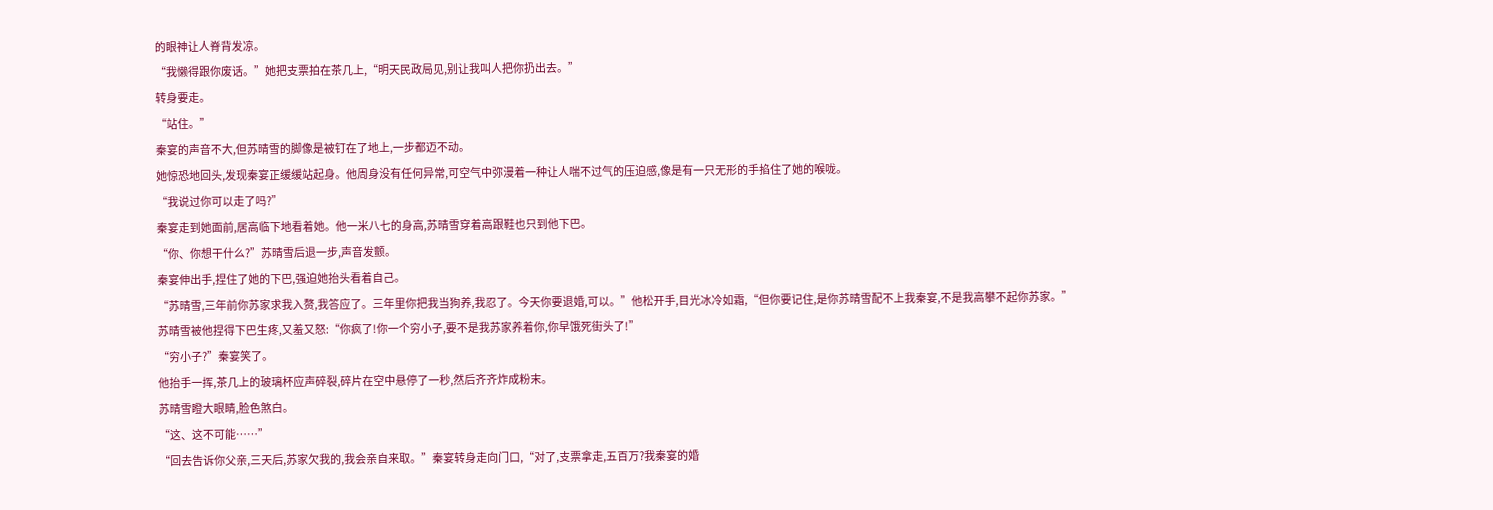的眼神让人脊背发凉。
“我懒得跟你废话。”她把支票拍在茶几上,“明天民政局见,别让我叫人把你扔出去。”
转身要走。
“站住。”
秦宴的声音不大,但苏晴雪的脚像是被钉在了地上,一步都迈不动。
她惊恐地回头,发现秦宴正缓缓站起身。他周身没有任何异常,可空气中弥漫着一种让人喘不过气的压迫感,像是有一只无形的手掐住了她的喉咙。
“我说过你可以走了吗?”
秦宴走到她面前,居高临下地看着她。他一米八七的身高,苏晴雪穿着高跟鞋也只到他下巴。
“你、你想干什么?”苏晴雪后退一步,声音发颤。
秦宴伸出手,捏住了她的下巴,强迫她抬头看着自己。
“苏晴雪,三年前你苏家求我入赘,我答应了。三年里你把我当狗养,我忍了。今天你要退婚,可以。”他松开手,目光冰冷如霜,“但你要记住,是你苏晴雪配不上我秦宴,不是我高攀不起你苏家。”
苏晴雪被他捏得下巴生疼,又羞又怒:“你疯了!你一个穷小子,要不是我苏家养着你,你早饿死街头了!”
“穷小子?”秦宴笑了。
他抬手一挥,茶几上的玻璃杯应声碎裂,碎片在空中悬停了一秒,然后齐齐炸成粉末。
苏晴雪瞪大眼睛,脸色煞白。
“这、这不可能……”
“回去告诉你父亲,三天后,苏家欠我的,我会亲自来取。”秦宴转身走向门口,“对了,支票拿走,五百万?我秦宴的婚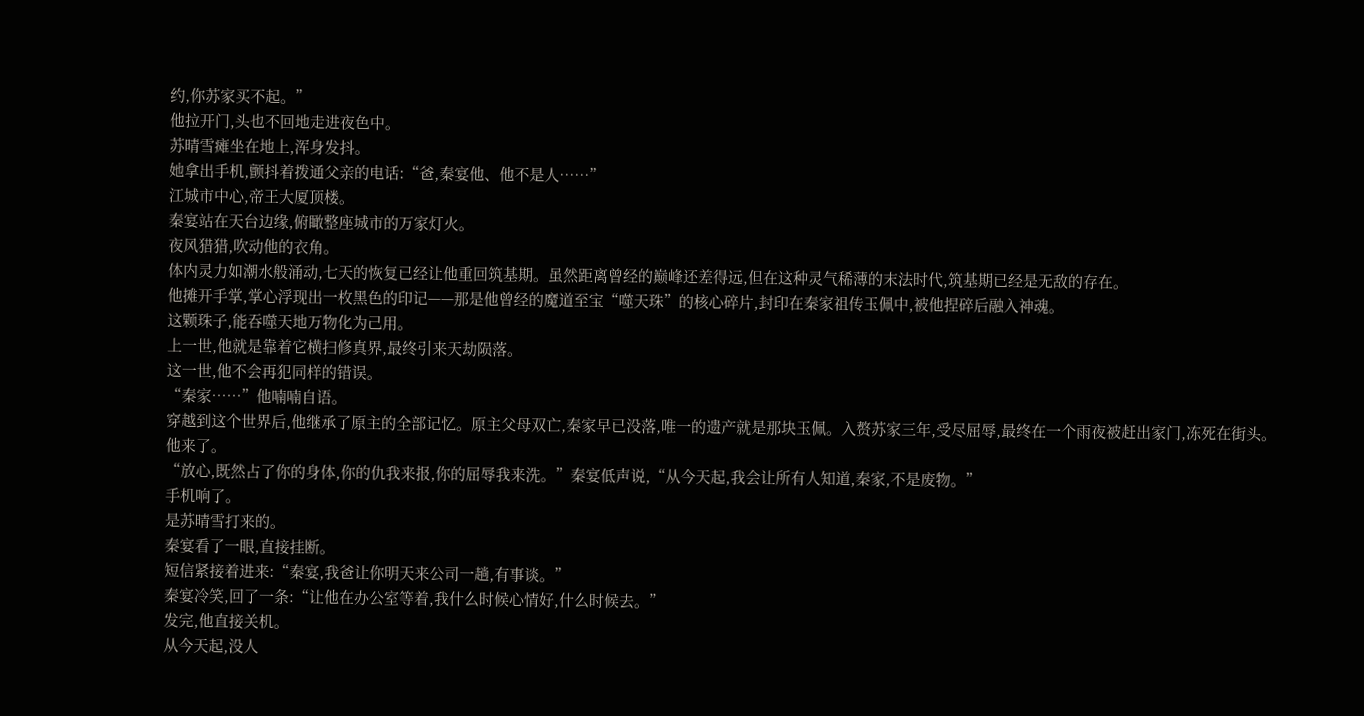约,你苏家买不起。”
他拉开门,头也不回地走进夜色中。
苏晴雪瘫坐在地上,浑身发抖。
她拿出手机,颤抖着拨通父亲的电话:“爸,秦宴他、他不是人……”
江城市中心,帝王大厦顶楼。
秦宴站在天台边缘,俯瞰整座城市的万家灯火。
夜风猎猎,吹动他的衣角。
体内灵力如潮水般涌动,七天的恢复已经让他重回筑基期。虽然距离曾经的巅峰还差得远,但在这种灵气稀薄的末法时代,筑基期已经是无敌的存在。
他摊开手掌,掌心浮现出一枚黑色的印记——那是他曾经的魔道至宝“噬天珠”的核心碎片,封印在秦家祖传玉佩中,被他捏碎后融入神魂。
这颗珠子,能吞噬天地万物化为己用。
上一世,他就是靠着它横扫修真界,最终引来天劫陨落。
这一世,他不会再犯同样的错误。
“秦家……”他喃喃自语。
穿越到这个世界后,他继承了原主的全部记忆。原主父母双亡,秦家早已没落,唯一的遗产就是那块玉佩。入赘苏家三年,受尽屈辱,最终在一个雨夜被赶出家门,冻死在街头。
他来了。
“放心,既然占了你的身体,你的仇我来报,你的屈辱我来洗。”秦宴低声说,“从今天起,我会让所有人知道,秦家,不是废物。”
手机响了。
是苏晴雪打来的。
秦宴看了一眼,直接挂断。
短信紧接着进来:“秦宴,我爸让你明天来公司一趟,有事谈。”
秦宴冷笑,回了一条:“让他在办公室等着,我什么时候心情好,什么时候去。”
发完,他直接关机。
从今天起,没人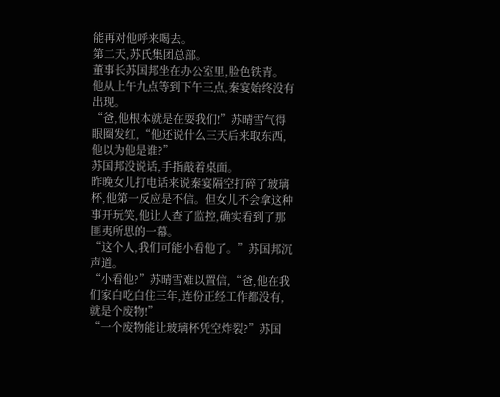能再对他呼来喝去。
第二天,苏氏集团总部。
董事长苏国邦坐在办公室里,脸色铁青。
他从上午九点等到下午三点,秦宴始终没有出现。
“爸,他根本就是在耍我们!”苏晴雪气得眼圈发红,“他还说什么三天后来取东西,他以为他是谁?”
苏国邦没说话,手指敲着桌面。
昨晚女儿打电话来说秦宴隔空打碎了玻璃杯,他第一反应是不信。但女儿不会拿这种事开玩笑,他让人查了监控,确实看到了那匪夷所思的一幕。
“这个人,我们可能小看他了。”苏国邦沉声道。
“小看他?”苏晴雪难以置信,“爸,他在我们家白吃白住三年,连份正经工作都没有,就是个废物!”
“一个废物能让玻璃杯凭空炸裂?”苏国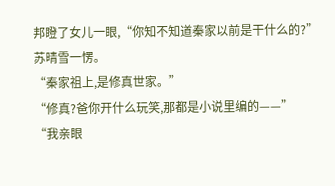邦瞪了女儿一眼,“你知不知道秦家以前是干什么的?”
苏晴雪一愣。
“秦家祖上,是修真世家。”
“修真?爸你开什么玩笑,那都是小说里编的——”
“我亲眼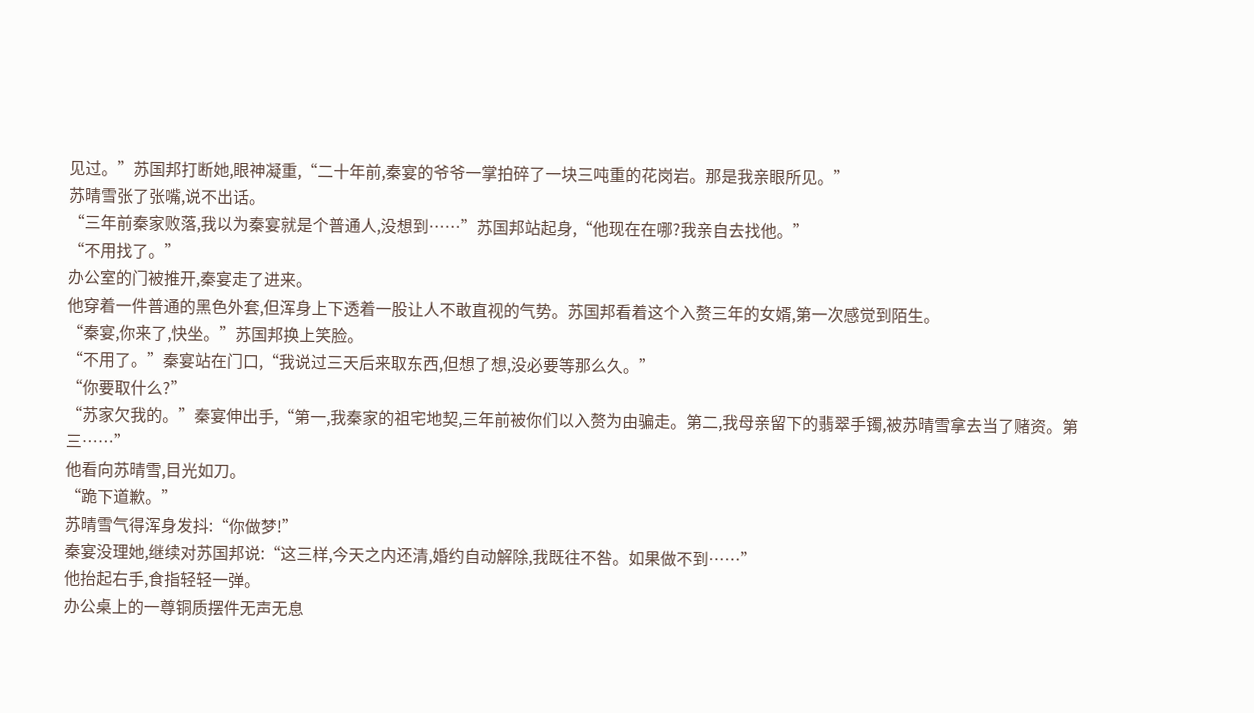见过。”苏国邦打断她,眼神凝重,“二十年前,秦宴的爷爷一掌拍碎了一块三吨重的花岗岩。那是我亲眼所见。”
苏晴雪张了张嘴,说不出话。
“三年前秦家败落,我以为秦宴就是个普通人,没想到……”苏国邦站起身,“他现在在哪?我亲自去找他。”
“不用找了。”
办公室的门被推开,秦宴走了进来。
他穿着一件普通的黑色外套,但浑身上下透着一股让人不敢直视的气势。苏国邦看着这个入赘三年的女婿,第一次感觉到陌生。
“秦宴,你来了,快坐。”苏国邦换上笑脸。
“不用了。”秦宴站在门口,“我说过三天后来取东西,但想了想,没必要等那么久。”
“你要取什么?”
“苏家欠我的。”秦宴伸出手,“第一,我秦家的祖宅地契,三年前被你们以入赘为由骗走。第二,我母亲留下的翡翠手镯,被苏晴雪拿去当了赌资。第三……”
他看向苏晴雪,目光如刀。
“跪下道歉。”
苏晴雪气得浑身发抖:“你做梦!”
秦宴没理她,继续对苏国邦说:“这三样,今天之内还清,婚约自动解除,我既往不咎。如果做不到……”
他抬起右手,食指轻轻一弹。
办公桌上的一尊铜质摆件无声无息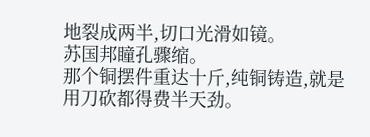地裂成两半,切口光滑如镜。
苏国邦瞳孔骤缩。
那个铜摆件重达十斤,纯铜铸造,就是用刀砍都得费半天劲。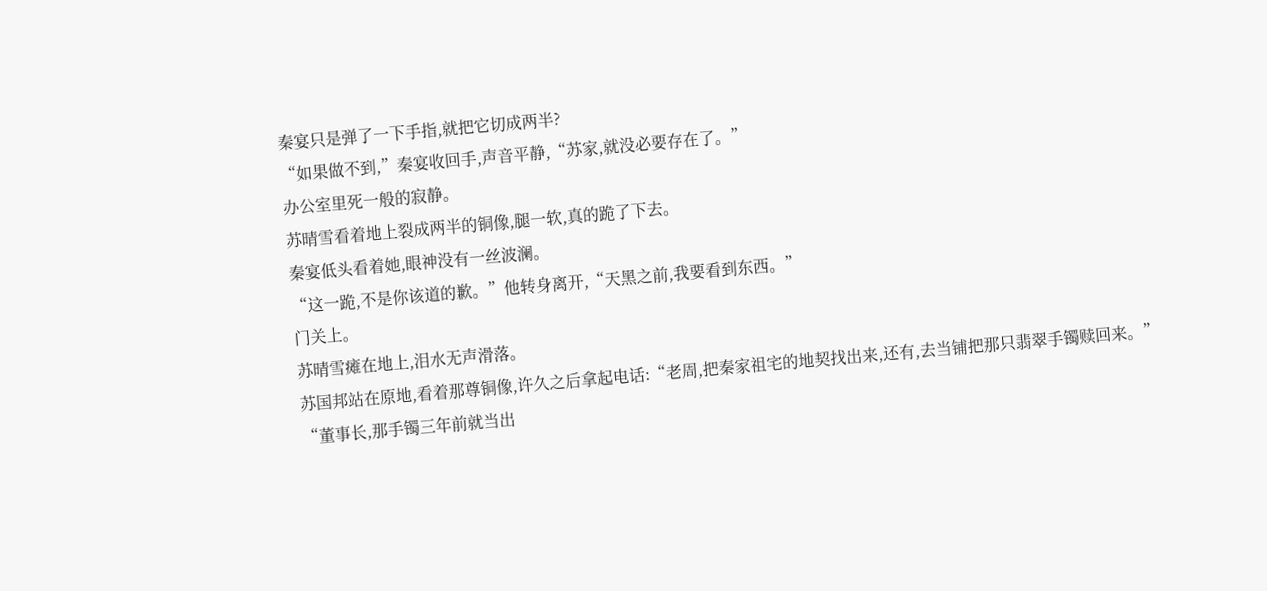秦宴只是弹了一下手指,就把它切成两半?
“如果做不到,”秦宴收回手,声音平静,“苏家,就没必要存在了。”
办公室里死一般的寂静。
苏晴雪看着地上裂成两半的铜像,腿一软,真的跪了下去。
秦宴低头看着她,眼神没有一丝波澜。
“这一跪,不是你该道的歉。”他转身离开,“天黑之前,我要看到东西。”
门关上。
苏晴雪瘫在地上,泪水无声滑落。
苏国邦站在原地,看着那尊铜像,许久之后拿起电话:“老周,把秦家祖宅的地契找出来,还有,去当铺把那只翡翠手镯赎回来。”
“董事长,那手镯三年前就当出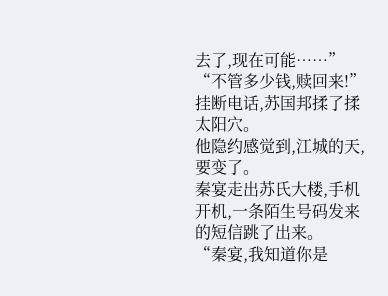去了,现在可能……”
“不管多少钱,赎回来!”
挂断电话,苏国邦揉了揉太阳穴。
他隐约感觉到,江城的天,要变了。
秦宴走出苏氏大楼,手机开机,一条陌生号码发来的短信跳了出来。
“秦宴,我知道你是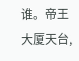谁。帝王大厦天台,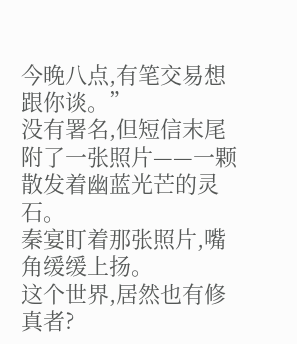今晚八点,有笔交易想跟你谈。”
没有署名,但短信末尾附了一张照片——一颗散发着幽蓝光芒的灵石。
秦宴盯着那张照片,嘴角缓缓上扬。
这个世界,居然也有修真者?